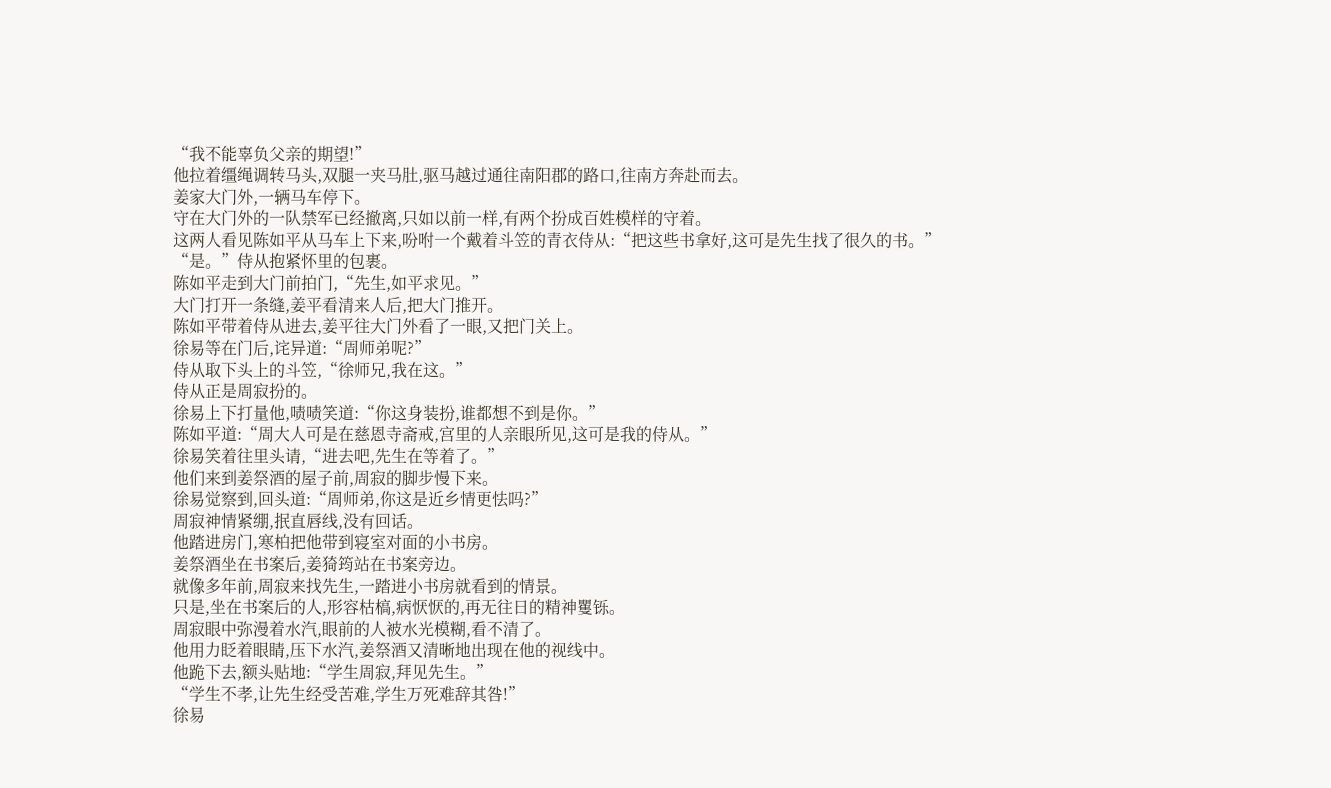“我不能辜负父亲的期望!”
他拉着缰绳调转马头,双腿一夹马肚,驱马越过通往南阳郡的路口,往南方奔赴而去。
姜家大门外,一辆马车停下。
守在大门外的一队禁军已经撤离,只如以前一样,有两个扮成百姓模样的守着。
这两人看见陈如平从马车上下来,吩咐一个戴着斗笠的青衣侍从:“把这些书拿好,这可是先生找了很久的书。”
“是。”侍从抱紧怀里的包裹。
陈如平走到大门前拍门,“先生,如平求见。”
大门打开一条缝,姜平看清来人后,把大门推开。
陈如平带着侍从进去,姜平往大门外看了一眼,又把门关上。
徐易等在门后,诧异道:“周师弟呢?”
侍从取下头上的斗笠,“徐师兄,我在这。”
侍从正是周寂扮的。
徐易上下打量他,啧啧笑道:“你这身装扮,谁都想不到是你。”
陈如平道:“周大人可是在慈恩寺斋戒,宫里的人亲眼所见,这可是我的侍从。”
徐易笑着往里头请,“进去吧,先生在等着了。”
他们来到姜祭酒的屋子前,周寂的脚步慢下来。
徐易觉察到,回头道:“周师弟,你这是近乡情更怯吗?”
周寂神情紧绷,抿直唇线,没有回话。
他踏进房门,寒柏把他带到寝室对面的小书房。
姜祭酒坐在书案后,姜猗筠站在书案旁边。
就像多年前,周寂来找先生,一踏进小书房就看到的情景。
只是,坐在书案后的人,形容枯槁,病恹恹的,再无往日的精神矍铄。
周寂眼中弥漫着水汽,眼前的人被水光模糊,看不清了。
他用力眨着眼睛,压下水汽,姜祭酒又清晰地出现在他的视线中。
他跪下去,额头贴地:“学生周寂,拜见先生。”
“学生不孝,让先生经受苦难,学生万死难辞其咎!”
徐易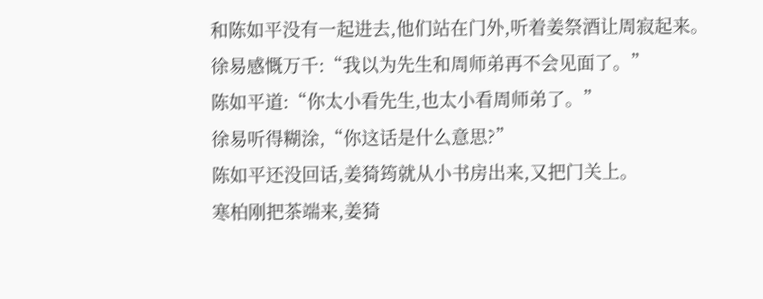和陈如平没有一起进去,他们站在门外,听着姜祭酒让周寂起来。
徐易感慨万千:“我以为先生和周师弟再不会见面了。”
陈如平道:“你太小看先生,也太小看周师弟了。”
徐易听得糊涂,“你这话是什么意思?”
陈如平还没回话,姜猗筠就从小书房出来,又把门关上。
寒柏刚把茶端来,姜猗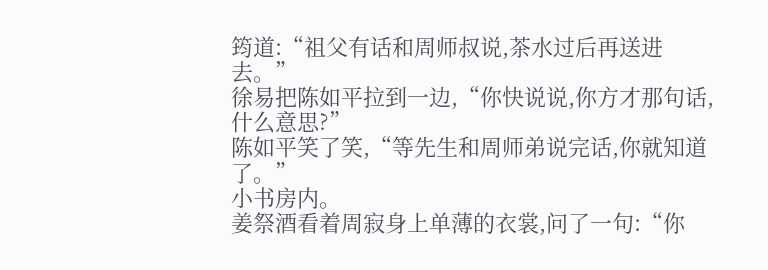筠道:“祖父有话和周师叔说,茶水过后再送进去。”
徐易把陈如平拉到一边,“你快说说,你方才那句话,什么意思?”
陈如平笑了笑,“等先生和周师弟说完话,你就知道了。”
小书房内。
姜祭酒看着周寂身上单薄的衣裳,问了一句:“你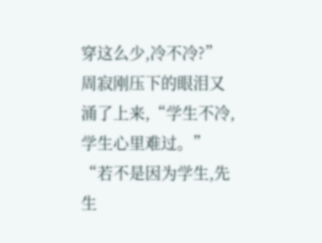穿这么少,冷不冷?”
周寂刚压下的眼泪又涌了上来,“学生不冷,学生心里难过。”
“若不是因为学生,先生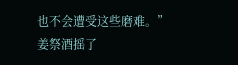也不会遭受这些磨难。”
姜祭酒摇了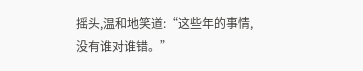摇头,温和地笑道:“这些年的事情,没有谁对谁错。”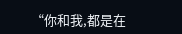“你和我,都是在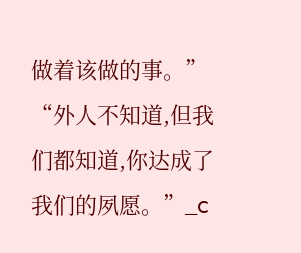做着该做的事。”
“外人不知道,但我们都知道,你达成了我们的夙愿。”_c